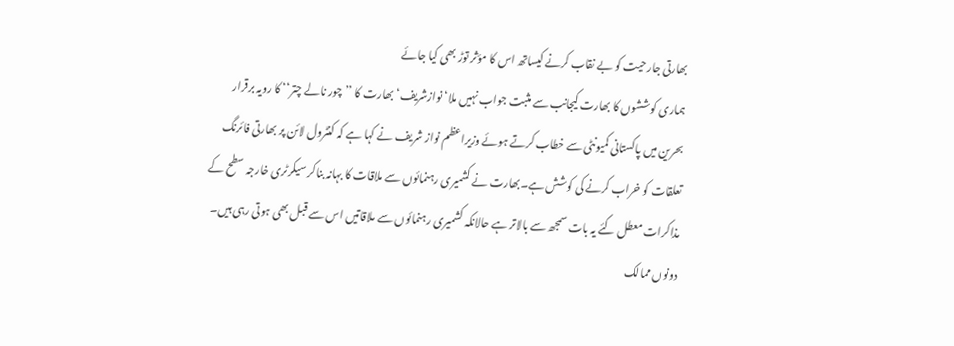بھارتی جارحیت کو بے نقاب کرنے کیساتھ اس کا مؤثر توڑ بھی کیا جائے
ہماری کوششوں کا بھارت کیجانب سے مثبت جواب نہیں ملا‘ نوازشریف‘ بھارت کا ’’چور نالے چتر‘‘ کا رویہ برقرار
بحرین میں پاکستانی کمیونٹی سے خطاب کرتے ہوئے وزیراعظم نواز شریف نے کہا ہے کہ کنٹرول لائن پر بھارتی فائرنگ تعلقات کو خراب کرنے کی کوشش ہے۔بھارت نے کشمیری رہنمائوں سے ملاقات کا بہانہ بناکر سیکرٹری خارجہ سطح کے مذاکرات معطل کئے یہ بات سمجھ سے بالاتر ہے حالانکہ کشمیری رہنمائوں سے ملاقاتیں اس سے قبل بھی ہوتی رہی ہیں۔ دونوں ممالک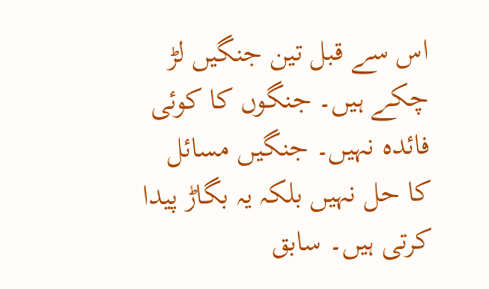اس سے قبل تین جنگیں لڑ چکے ہیں۔ جنگوں کا کوئی فائدہ نہیں۔ جنگیں مسائل کا حل نہیں بلکہ یہ بگاڑ پیدا کرتی ہیں۔ سابق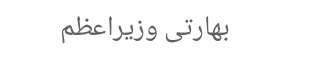بھارتی وزیراعظم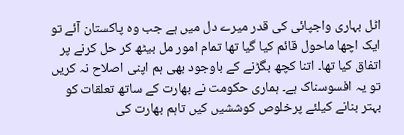اٹل بہاری واجپائی کی قدر میرے دل میں ہے جب وہ پاکستان آئے تو ایک اچھا ماحول قائم کیا گیا تھا تمام امور مل بیٹھ کر حل کرنے پر اتفاق کیا تھا۔ اتنا کچھ بگڑنے کے باوجود بھی ہم اپنی اصلاح نہ کریں تو یہ افسوسناک ہے۔ ہماری حکومت نے بھارت کے ساتھ تعلقات کو بہتر بنانے کیلئے پرخلوص کوششیں کیں تاہم بھارت کی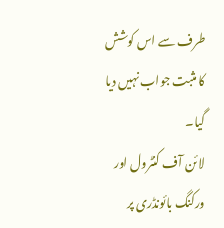طرف سے اس کوشش کا مثبت جواب نہیں دیا گیا۔
لائن آف کنٹرول اور ورکنگ بائونڈری پر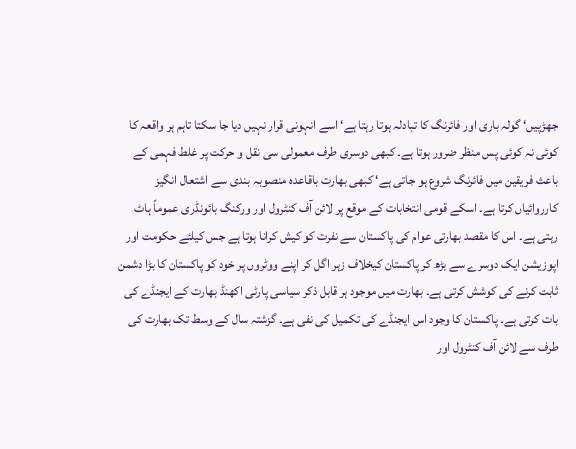جھڑپیں‘ گولہ باری اور فائرنگ کا تبادلہ ہوتا رہتا ہے‘ اسے انہونی قرار نہیں دیا جا سکتا تاہم ہر واقعہ کا کوئی نہ کوئی پس منظر ضرور ہوتا ہے۔ کبھی دوسری طرف معمولی سی نقل و حرکت پر غلط فہمی کے باعث فریقین میں فائرنگ شروع ہو جاتی ہے‘ کبھی بھارت باقاعدہ منصوبہ بندی سے اشتعال انگیز کارروائیاں کرتا ہے۔ اسکے قومی انتخابات کے موقع پر لائن آف کنٹرول اور ورکنگ بائونڈری عموماً ہاٹ رہتی ہے۔ اس کا مقصد بھارتی عوام کی پاکستان سے نفرت کو کیش کرانا ہوتا ہے جس کیلئے حکومت اور اپوزیشن ایک دوسرے سے بڑھ کر پاکستان کیخلاف زہر اگل کر اپنے ووٹروں پر خود کو پاکستان کا بڑا دشمن ثابت کرنے کی کوشش کرتی ہے۔ بھارت میں موجود ہر قابل ذکر سیاسی پارٹی اکھنڈ بھارت کے ایجنڈے کی بات کرتی ہے۔ پاکستان کا وجود اس ایجنڈے کی تکمیل کی نفی ہے۔ گزشتہ سال کے وسط تک بھارت کی طرف سے لائن آف کنٹرول اور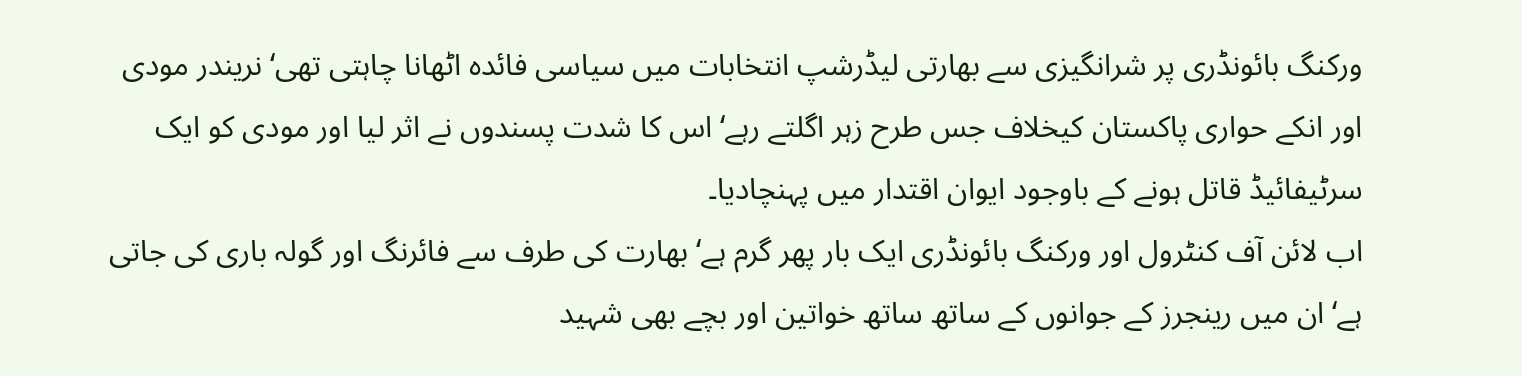ورکنگ بائونڈری پر شرانگیزی سے بھارتی لیڈرشپ انتخابات میں سیاسی فائدہ اٹھانا چاہتی تھی‘ نریندر مودی اور انکے حواری پاکستان کیخلاف جس طرح زہر اگلتے رہے‘ اس کا شدت پسندوں نے اثر لیا اور مودی کو ایک سرٹیفائیڈ قاتل ہونے کے باوجود ایوان اقتدار میں پہنچادیا۔
اب لائن آف کنٹرول اور ورکنگ بائونڈری ایک بار پھر گرم ہے‘ بھارت کی طرف سے فائرنگ اور گولہ باری کی جاتی ہے‘ ان میں رینجرز کے جوانوں کے ساتھ ساتھ خواتین اور بچے بھی شہید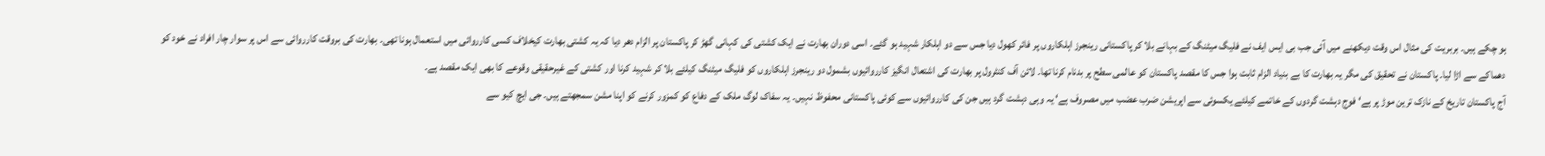ہو چکے ہیں۔ بربریت کی مثال اس وقت دیکھنے میں آئی جب بی ایس ایف نے فلیگ میٹنگ کے بہانے بلا کر پاکستانی رینجرز اہلکاروں پر فائر کھول دیا جس سے دو اہلکار شہید ہو گئے۔ اسی دوران بھارت نے ایک کشتی کی کہانی گھڑ کر پاکستان پر الزام دھر دیا کہ یہ کشتی بھارت کیخلاف کسی کارروائی میں استعمال ہونا تھی۔ بھارت کی بروقت کارروائی سے اس پر سوار چار افراد نے خود کو دھماکے سے اڑا لیا۔ پاکستان نے تحقیق کی مگر یہ بھارت کا بے بنیاد الزام ثابت ہوا جس کا مقصد پاکستان کو عالمی سطح پر بدنام کرنا تھا۔ لائن آف کنٹرول پر بھارت کی اشتعال انگیز کارروائیوں بشمول دو رینجرز اہلکاروں کو فلیگ میٹنگ کیلئے بلا کر شہید کرنا اور کشتی کے غیرحقیقی وقوعے کا بھی ایک مقصد ہے۔
آج پاکستان تاریخ کے نازک ترین موڑ پر ہے‘ فوج دہشت گردوں کے خاتمے کیلئے یکسوئی سے اپریشن ضرب عضب میں مصروف ہے‘ یہ وہی دہشت گرد ہیں جن کی کارروائیوں سے کوئی پاکستانی محفوظ نہیں۔ یہ سفاک لوگ ملک کے دفاع کو کمزور کرنے کو اپنا مشن سمجھتے ہیں۔ جی ایچ کیو سے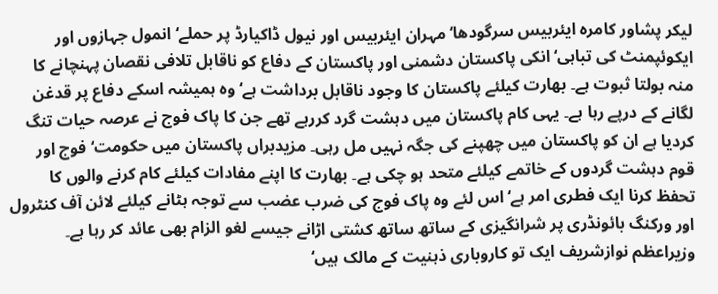لیکر پشاور کامرہ ایئربیس سرگودھا‘ مہران ایئربیس اور نیول ڈاکیارڈ پر حملے‘ انمول جہازوں اور ایکوئپمنٹ کی تباہی‘ انکی پاکستان دشمنی اور پاکستان کے دفاع کو ناقابل تلافی نقصان پہنچانے کا منہ بولتا ثبوت ہے۔ بھارت کیلئے پاکستان کا وجود ناقابل برداشت ہے‘ وہ ہمیشہ اسکے دفاع پر قدغن لگانے کے درپے رہا ہے۔ یہی کام پاکستان میں دہشت گرد کررہے تھے جن کا پاک فوج نے عرصہ حیات تنگ کردیا ہے ان کو پاکستان میں چھپنے کی جگہ نہیں مل رہی۔ مزیدبراں پاکستان میں حکومت‘ فوج اور قوم دہشت گردوں کے خاتمے کیلئے متحد ہو چکی ہے۔ بھارت کا اپنے مفادات کیلئے کام کرنے والوں کا تحفظ کرنا ایک فطری امر ہے‘ اس لئے وہ پاک فوج کی ضرب عضب سے توجہ ہٹانے کیلئے لائن آف کنٹرول اور ورکنگ بائونڈری پر شرانگیزی کے ساتھ ساتھ کشتی اڑانے جیسے لغو الزام بھی عائد کر رہا ہے۔
وزیراعظم نوازشریف ایک تو کاروباری ذہنیت کے مالک ہیں‘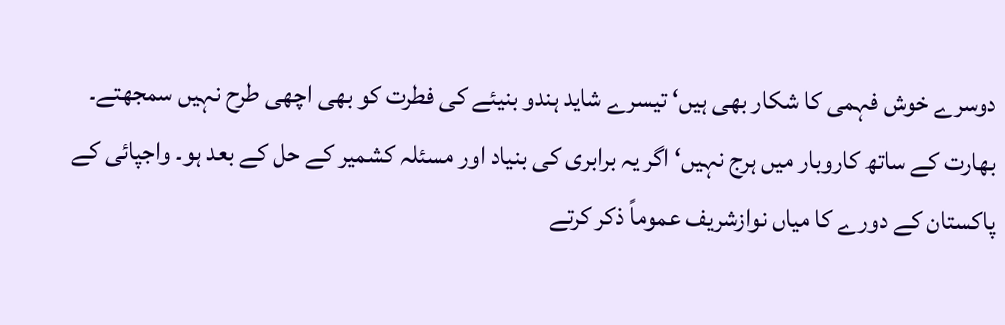دوسرے خوش فہمی کا شکار بھی ہیں‘ تیسرے شاید ہندو بنیئے کی فطرت کو بھی اچھی طرح نہیں سمجھتے۔ بھارت کے ساتھ کاروبار میں ہرج نہیں‘ اگر یہ برابری کی بنیاد اور مسئلہ کشمیر کے حل کے بعد ہو۔ واجپائی کے پاکستان کے دورے کا میاں نوازشریف عموماً ذکر کرتے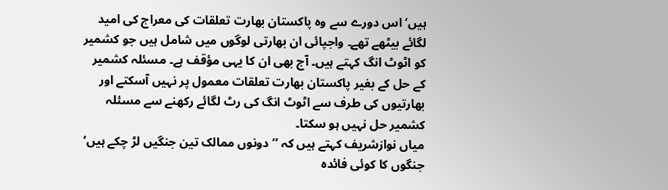ہیں‘ اس دورے سے وہ پاکستان بھارت تعلقات کی معراج کی امید لگائے بیٹھے تھے۔ واجپائی ان بھارتی لوگوں میں شامل ہیں جو کشمیر کو اٹوٹ انگ کہتے ہیں۔ آج بھی ان کا یہی مؤقف ہے۔ مسئلہ کشمیر کے حل کے بغیر پاکستان بھارت تعلقات معمول پر نہیں آسکتے اور بھارتیوں کی طرف سے اٹوٹ انگ کی رٹ لگائے رکھنے سے مسئلہ کشمیر حل نہیں ہو سکتا۔
میاں نوازشریف کہتے ہیں کہ ’’دونوں ممالک تین جنگیں لڑ چکے ہیں‘ جنگوں کا کوئی فائدہ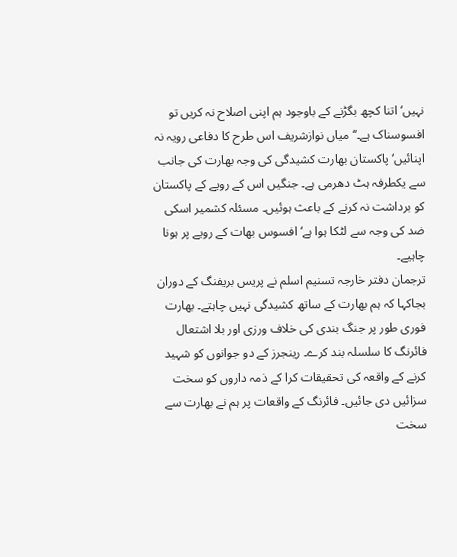نہیں‘ اتنا کچھ بگڑنے کے باوجود ہم اپنی اصلاح نہ کریں تو افسوسناک ہے۔‘‘ میاں نوازشریف اس طرح کا دفاعی رویہ نہ اپنائیں‘ پاکستان بھارت کشیدگی کی وجہ بھارت کی جانب سے یکطرفہ ہٹ دھرمی ہے۔ جنگیں اس کے رویے کے پاکستان کو برداشت نہ کرنے کے باعث ہوئیں۔ مسئلہ کشمیر اسکی ضد کی وجہ سے لٹکا ہوا ہے‘ افسوس بھات کے رویے پر ہونا چاہیے۔
ترجمان دفتر خارجہ تسنیم اسلم نے پریس بریفنگ کے دوران بجاکہا کہ ہم بھارت کے ساتھ کشیدگی نہیں چاہتے۔ بھارت فوری طور پر جنگ بندی کی خلاف ورزی اور بلا اشتعال فائرنگ کا سلسلہ بند کرے۔ رینجرز کے دو جوانوں کو شہید کرنے کے واقعہ کی تحقیقات کرا کے ذمہ داروں کو سخت سزائیں دی جائیں۔ فائرنگ کے واقعات پر ہم نے بھارت سے سخت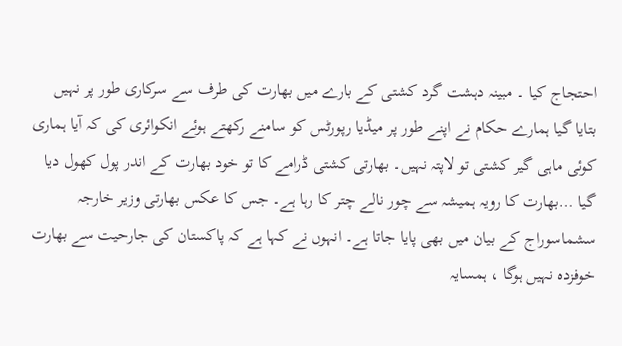احتجاج کیا ۔ مبینہ دہشت گرد کشتی کے بارے میں بھارت کی طرف سے سرکاری طور پر نہیں بتایا گیا ہمارے حکام نے اپنے طور پر میڈیا رپورٹس کو سامنے رکھتے ہوئے انکوائری کی کہ آیا ہماری کوئی ماہی گیر کشتی تو لاپتہ نہیں۔ بھارتی کشتی ڈرامے کا تو خود بھارت کے اندر پول کھول دیا گیا …بھارت کا رویہ ہمیشہ سے چور نالے چتر کا رہا ہے۔ جس کا عکس بھارتی وزیر خارجہ سشماسوراج کے بیان میں بھی پایا جاتا ہے۔ انہوں نے کہا ہے کہ پاکستان کی جارحیت سے بھارت خوفزدہ نہیں ہوگا ، ہمسایہ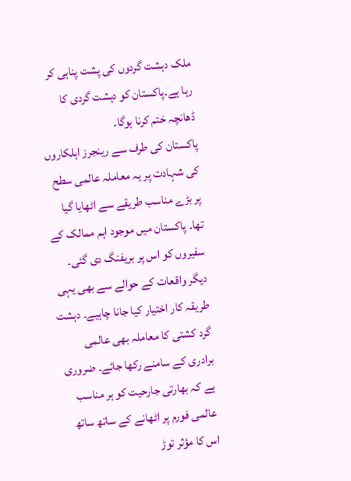ملک دہشت گردوں کی پشت پناہی کر رہا ہے۔پاکستان کو دہشت گردی کا ڈھانچہ ختم کرنا ہوگا۔
پاکستان کی طرف سے رینجرز اہلکاروں کی شہادت پر یہ معاملہ عالمی سطح پر بڑے مناسب طریقے سے اٹھایا گیا تھا۔ پاکستان میں موجود اہم ممالک کے سفیروں کو اس پر بریفنگ دی گئی۔ دیگر واقعات کے حوالے سے بھی یہی طریقہ کار اختیار کیا جانا چاہیے۔ دہشت گرد کشتی کا معاملہ بھی عالمی برادری کے سامنے رکھا جائے۔ ضروری ہے کہ بھارتی جارحیت کو ہر مناسب عالمی فورم پر اٹھانے کے ساتھ ساتھ اس کا مؤثر توڑ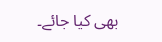بھی کیا جائے۔